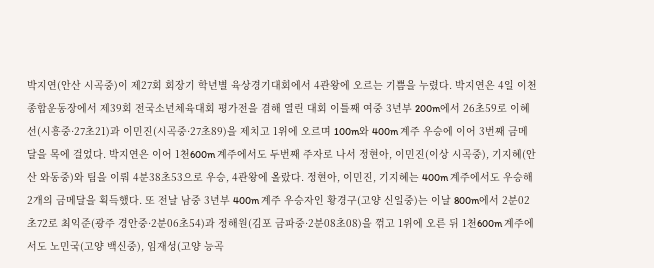박지연(안산 시곡중)이 제27회 회장기 학년별 육상경기대회에서 4관왕에 오르는 기쁨을 누렸다. 박지연은 4일 이천종합운동장에서 제39회 전국소년체육대회 평가전을 겸해 열린 대회 이틀째 여중 3년부 200m에서 26초59로 이혜선(시흥중·27초21)과 이민진(시곡중·27초89)을 제치고 1위에 오르며 100m와 400m 계주 우승에 이어 3번째 금메달을 목에 걸었다. 박지연은 이어 1천600m 계주에서도 두번째 주자로 나서 정현아, 이민진(이상 시곡중), 기지혜(안산 와동중)와 팀을 이뤄 4분38초53으로 우승, 4관왕에 올랐다. 정현아, 이민진, 기지혜는 400m 계주에서도 우승해 2개의 금메달을 획득했다. 또 전날 남중 3년부 400m 계주 우승자인 황경구(고양 신일중)는 이날 800m에서 2분02초72로 최익준(광주 경안중·2분06초54)과 정해원(김포 금파중·2분08초08)을 꺾고 1위에 오른 뒤 1천600m 계주에서도 노민국(고양 백신중), 임재성(고양 능곡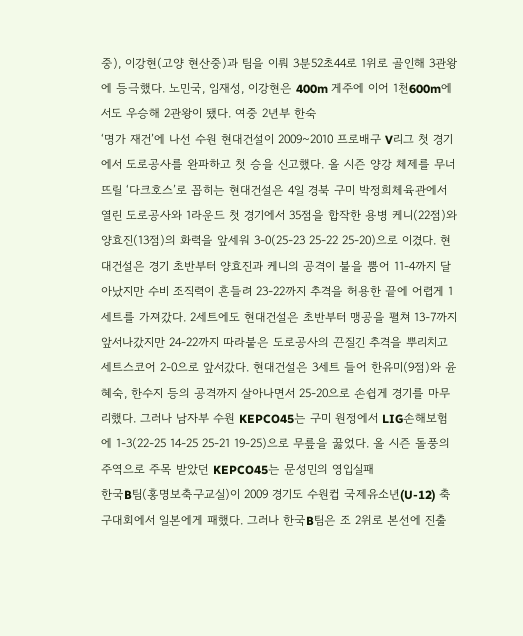중), 이강현(고양 현산중)과 팀을 이뤄 3분52초44로 1위로 골인해 3관왕에 등극했다. 노민국, 임재성, 이강현은 400m 게주에 이어 1천600m에서도 우승해 2관왕이 됐다. 여중 2년부 한숙
‘명가 재건’에 나선 수원 현대건설이 2009~2010 프로배구 V리그 첫 경기에서 도로공사를 완파하고 첫 승을 신고했다. 올 시즌 양강 체제를 무너뜨릴 ‘다크호스’로 꼽히는 현대건설은 4일 경북 구미 박정희체육관에서 열린 도로공사와 1라운드 첫 경기에서 35점을 합작한 용병 케니(22점)와 양효진(13점)의 화력을 앞세워 3-0(25-23 25-22 25-20)으로 이겼다. 현대건설은 경기 초반부터 양효진과 케니의 공격이 불을 뿜어 11-4까지 달아났지만 수비 조직력이 흔들려 23-22까지 추격을 허용한 끝에 어렵게 1세트를 가져갔다. 2세트에도 현대건설은 초반부터 맹공을 펼쳐 13-7까지 앞서나갔지만 24-22까지 따라붙은 도로공사의 끈질긴 추격을 뿌리치고 세트스코어 2-0으로 앞서갔다. 현대건설은 3세트 들어 한유미(9점)와 윤혜숙, 한수지 등의 공격까지 살아나면서 25-20으로 손쉽게 경기를 마무리했다. 그러나 남자부 수원 KEPCO45는 구미 원정에서 LIG손해보험에 1-3(22-25 14-25 25-21 19-25)으로 무릎을 꿇었다. 올 시즌 돌풍의 주역으로 주목 받았던 KEPCO45는 문성민의 영입실패
한국B팀(홍명보축구교실)이 2009 경기도 수원컵 국제유소년(U-12) 축구대회에서 일본에게 패했다. 그러나 한국B팀은 조 2위로 본선에 진출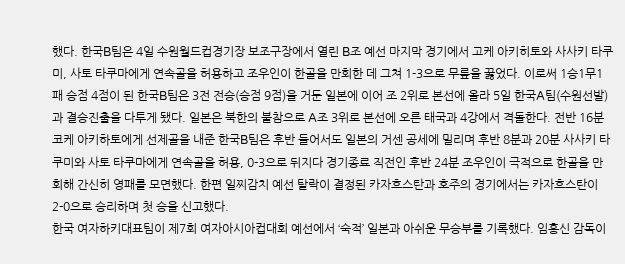했다. 한국B팀은 4일 수원월드컵경기장 보조구장에서 열린 B조 예선 마지막 경기에서 고케 아키히토와 사사키 타쿠미, 사토 타쿠마에게 연속골을 허용하고 조우인이 한골을 만회한 데 그쳐 1-3으로 무릎을 꿇었다. 이로써 1승1무1패 승점 4점이 된 한국B팀은 3전 전승(승점 9점)을 거둔 일본에 이어 조 2위로 본선에 올라 5일 한국A팀(수원선발)과 결승진출을 다투게 됐다. 일본은 북한의 불참으로 A조 3위로 본선에 오른 태국과 4강에서 격돌한다. 전반 16분 코케 아키하토에게 선제골을 내준 한국B팀은 후반 들어서도 일본의 거센 공세에 밀리며 후반 8분과 20분 사사키 타쿠미와 사토 타쿠마에게 연속골을 허용, 0-3으로 뒤지다 경기종료 직전인 후반 24분 조우인이 극적으로 한골을 만회해 간신히 영패를 모면했다. 한편 일찌감치 예선 탈락이 결정된 카자흐스탄과 호주의 경기에서는 카자흐스탄이 2-0으로 승리하며 첫 승을 신고했다.
한국 여자하키대표팀이 제7회 여자아시아컵대회 예선에서 ‘숙적’ 일본과 아쉬운 무승부를 기록했다. 임흥신 감독이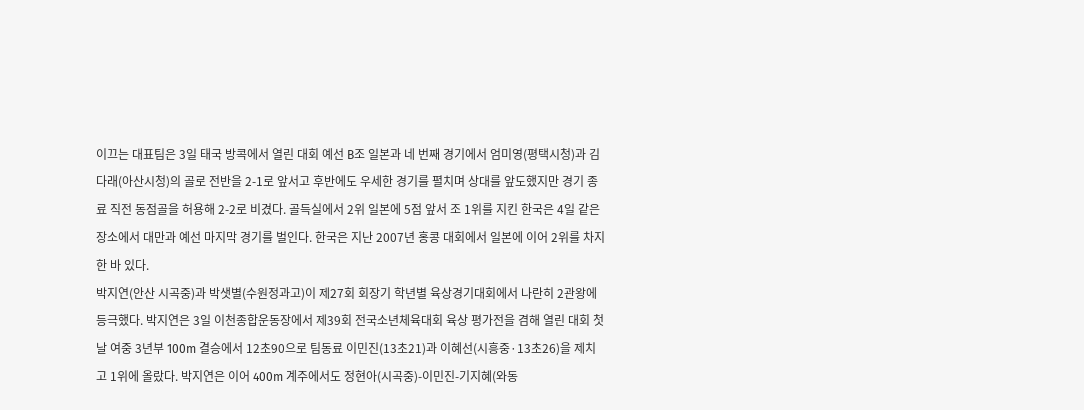이끄는 대표팀은 3일 태국 방콕에서 열린 대회 예선 B조 일본과 네 번째 경기에서 엄미영(평택시청)과 김다래(아산시청)의 골로 전반을 2-1로 앞서고 후반에도 우세한 경기를 펼치며 상대를 앞도했지만 경기 종료 직전 동점골을 허용해 2-2로 비겼다. 골득실에서 2위 일본에 5점 앞서 조 1위를 지킨 한국은 4일 같은 장소에서 대만과 예선 마지막 경기를 벌인다. 한국은 지난 2007년 홍콩 대회에서 일본에 이어 2위를 차지한 바 있다.
박지연(안산 시곡중)과 박샛별(수원정과고)이 제27회 회장기 학년별 육상경기대회에서 나란히 2관왕에 등극했다. 박지연은 3일 이천종합운동장에서 제39회 전국소년체육대회 육상 평가전을 겸해 열린 대회 첫날 여중 3년부 100m 결승에서 12초90으로 팀동료 이민진(13초21)과 이혜선(시흥중·13초26)을 제치고 1위에 올랐다. 박지연은 이어 400m 계주에서도 정현아(시곡중)-이민진-기지혜(와동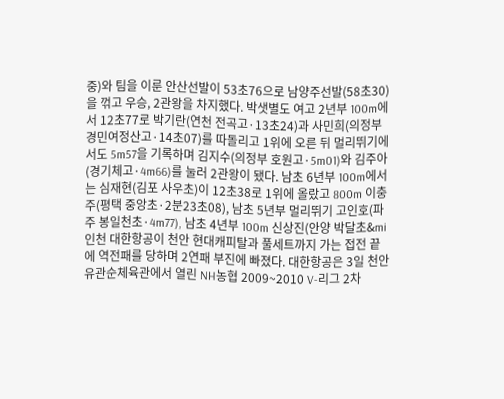중)와 팀을 이룬 안산선발이 53초76으로 남양주선발(58초30)을 꺾고 우승, 2관왕을 차지했다. 박샛별도 여고 2년부 100m에서 12초77로 박기란(연천 전곡고·13초24)과 사민희(의정부 경민여정산고·14초07)를 따돌리고 1위에 오른 뒤 멀리뛰기에서도 5m57을 기록하며 김지수(의정부 호원고·5m01)와 김주아(경기체고·4m66)를 눌러 2관왕이 됐다. 남초 6년부 100m에서는 심재현(김포 사우초)이 12초38로 1위에 올랐고 800m 이충주(평택 중앙초·2분23초08), 남초 5년부 멀리뛰기 고인호(파주 봉일천초·4m77), 남초 4년부 100m 신상진(안양 박달초&mi
인천 대한항공이 천안 현대캐피탈과 풀세트까지 가는 접전 끝에 역전패를 당하며 2연패 부진에 빠졌다. 대한항공은 3일 천안 유관순체육관에서 열린 NH농협 2009~2010 V-리그 2차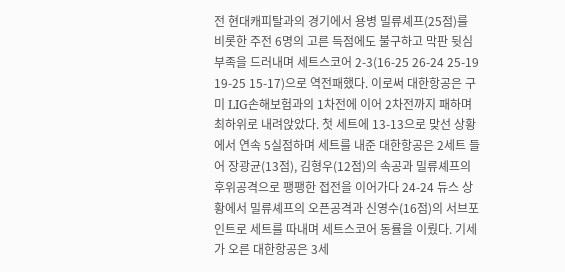전 현대캐피탈과의 경기에서 용병 밀류셰프(25점)를 비롯한 주전 6명의 고른 득점에도 불구하고 막판 뒷심 부족을 드러내며 세트스코어 2-3(16-25 26-24 25-19 19-25 15-17)으로 역전패했다. 이로써 대한항공은 구미 LIG손해보험과의 1차전에 이어 2차전까지 패하며 최하위로 내려앉았다. 첫 세트에 13-13으로 맞선 상황에서 연속 5실점하며 세트를 내준 대한항공은 2세트 들어 장광균(13점), 김형우(12점)의 속공과 밀류셰프의 후위공격으로 팽팽한 접전을 이어가다 24-24 듀스 상황에서 밀류셰프의 오픈공격과 신영수(16점)의 서브포인트로 세트를 따내며 세트스코어 동률을 이뤘다. 기세가 오른 대한항공은 3세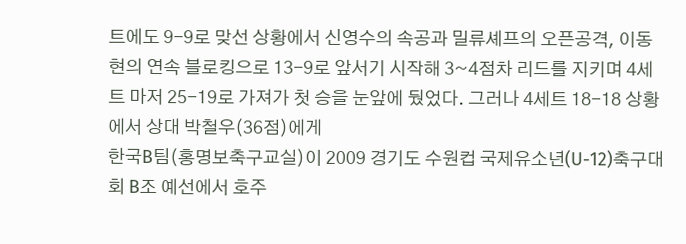트에도 9-9로 맞선 상황에서 신영수의 속공과 밀류셰프의 오픈공격, 이동현의 연속 블로킹으로 13-9로 앞서기 시작해 3~4점차 리드를 지키며 4세트 마저 25-19로 가져가 첫 승을 눈앞에 뒀었다. 그러나 4세트 18-18 상황에서 상대 박철우(36점)에게
한국B팀(홍명보축구교실)이 2009 경기도 수원컵 국제유소년(U-12)축구대회 B조 예선에서 호주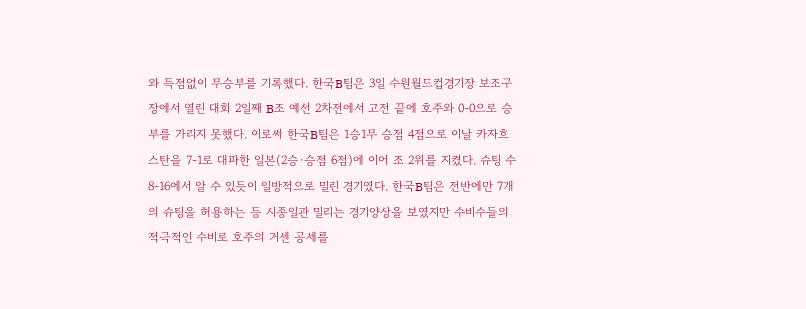와 득점없이 무승부를 기록했다. 한국B팀은 3일 수원월드컵경기장 보조구장에서 열린 대회 2일째 B조 예선 2차전에서 고전 끝에 호주와 0-0으로 승부를 가리지 못했다. 이로써 한국B팀은 1승1무 승점 4점으로 이날 카자흐스탄을 7-1로 대파한 일본(2승·승점 6점)에 이어 조 2위를 지켰다. 슈팅 수 8-16에서 알 수 있듯이 일방적으로 밀린 경기였다. 한국B팀은 전반에만 7개의 슈팅을 허용하는 등 시종일관 밀리는 경기양상을 보였지만 수비수들의 적극적인 수비로 호주의 거센 공세를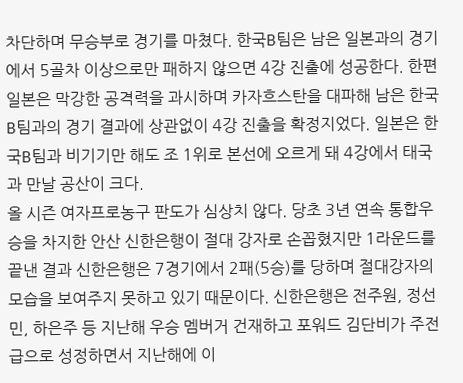차단하며 무승부로 경기를 마쳤다. 한국B팀은 남은 일본과의 경기에서 5골차 이상으로만 패하지 않으면 4강 진출에 성공한다. 한편 일본은 막강한 공격력을 과시하며 카자흐스탄을 대파해 남은 한국B팀과의 경기 결과에 상관없이 4강 진출을 확정지었다. 일본은 한국B팀과 비기기만 해도 조 1위로 본선에 오르게 돼 4강에서 태국과 만날 공산이 크다.
올 시즌 여자프로농구 판도가 심상치 않다. 당초 3년 연속 통합우승을 차지한 안산 신한은행이 절대 강자로 손꼽혔지만 1라운드를 끝낸 결과 신한은행은 7경기에서 2패(5승)를 당하며 절대강자의 모습을 보여주지 못하고 있기 때문이다. 신한은행은 전주원, 정선민, 하은주 등 지난해 우승 멤버거 건재하고 포워드 김단비가 주전급으로 성정하면서 지난해에 이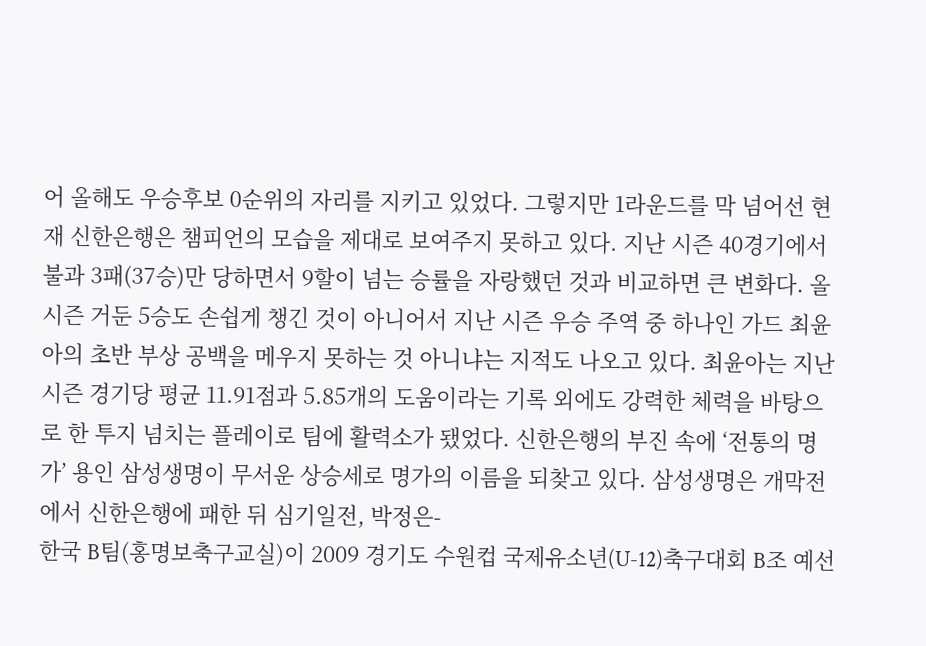어 올해도 우승후보 0순위의 자리를 지키고 있었다. 그렇지만 1라운드를 막 넘어선 현재 신한은행은 챔피언의 모습을 제대로 보여주지 못하고 있다. 지난 시즌 40경기에서 불과 3패(37승)만 당하면서 9할이 넘는 승률을 자랑했던 것과 비교하면 큰 변화다. 올 시즌 거둔 5승도 손쉽게 챙긴 것이 아니어서 지난 시즌 우승 주역 중 하나인 가드 최윤아의 초반 부상 공백을 메우지 못하는 것 아니냐는 지적도 나오고 있다. 최윤아는 지난 시즌 경기당 평균 11.91점과 5.85개의 도움이라는 기록 외에도 강력한 체력을 바탕으로 한 투지 넘치는 플레이로 팀에 활력소가 됐었다. 신한은행의 부진 속에 ‘전통의 명가’ 용인 삼성생명이 무서운 상승세로 명가의 이름을 되찾고 있다. 삼성생명은 개막전에서 신한은행에 패한 뒤 심기일전, 박정은-
한국 B팀(홍명보축구교실)이 2009 경기도 수원컵 국제유소년(U-12)축구대회 B조 예선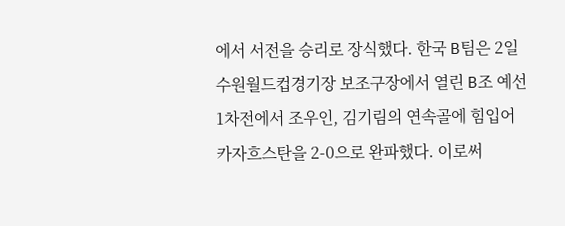에서 서전을 승리로 장식했다. 한국 B팀은 2일 수원월드컵경기장 보조구장에서 열린 B조 예선 1차전에서 조우인, 김기림의 연속골에 힘입어 카자흐스탄을 2-0으로 완파했다. 이로써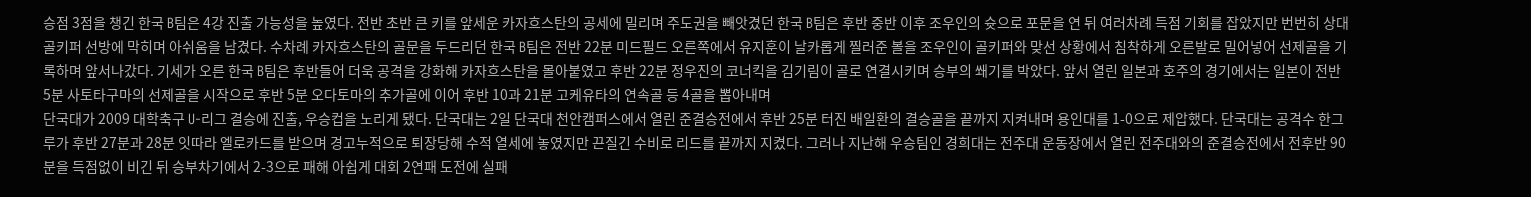승점 3점을 챙긴 한국 B팀은 4강 진출 가능성을 높였다. 전반 초반 큰 키를 앞세운 카자흐스탄의 공세에 밀리며 주도권을 빼앗겼던 한국 B팀은 후반 중반 이후 조우인의 슛으로 포문을 연 뒤 여러차례 득점 기회를 잡았지만 번번히 상대 골키퍼 선방에 막히며 아쉬움을 남겼다. 수차례 카자흐스탄의 골문을 두드리던 한국 B팀은 전반 22분 미드필드 오른쪽에서 유지훈이 날카롭게 찔러준 볼을 조우인이 골키퍼와 맞선 상황에서 침착하게 오른발로 밀어넣어 선제골을 기록하며 앞서나갔다. 기세가 오른 한국 B팀은 후반들어 더욱 공격을 강화해 카자흐스탄을 몰아붙였고 후반 22분 정우진의 코너킥을 김기림이 골로 연결시키며 승부의 쐐기를 박았다. 앞서 열린 일본과 호주의 경기에서는 일본이 전반 5분 사토타구마의 선제골을 시작으로 후반 5분 오다토마의 추가골에 이어 후반 10과 21분 고케유타의 연속골 등 4골을 뽑아내며
단국대가 2009 대학축구 U-리그 결승에 진출, 우승컵을 노리게 됐다. 단국대는 2일 단국대 천안캠퍼스에서 열린 준결승전에서 후반 25분 터진 배일환의 결승골을 끝까지 지켜내며 용인대를 1-0으로 제압했다. 단국대는 공격수 한그루가 후반 27분과 28분 잇따라 엘로카드를 받으며 경고누적으로 퇴장당해 수적 열세에 놓였지만 끈질긴 수비로 리드를 끝까지 지켰다. 그러나 지난해 우승팀인 경희대는 전주대 운동장에서 열린 전주대와의 준결승전에서 전후반 90분을 득점없이 비긴 뒤 승부차기에서 2-3으로 패해 아쉽게 대회 2연패 도전에 실패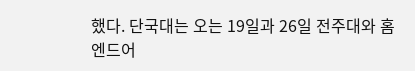했다. 단국대는 오는 19일과 26일 전주대와 홈엔드어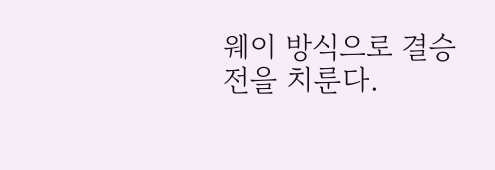웨이 방식으로 결승전을 치룬다.